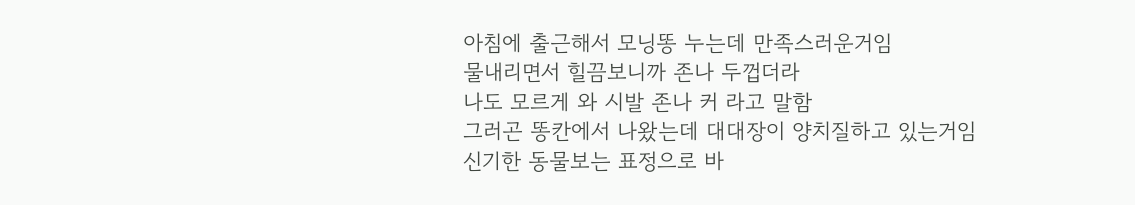아침에 출근해서 모닝똥 누는데 만족스러운거임
물내리면서 힐끔보니까 존나 두껍더라
나도 모르게 와 시발 존나 커 라고 말함
그러곤 똥칸에서 나왔는데 대대장이 양치질하고 있는거임
신기한 동물보는 표정으로 바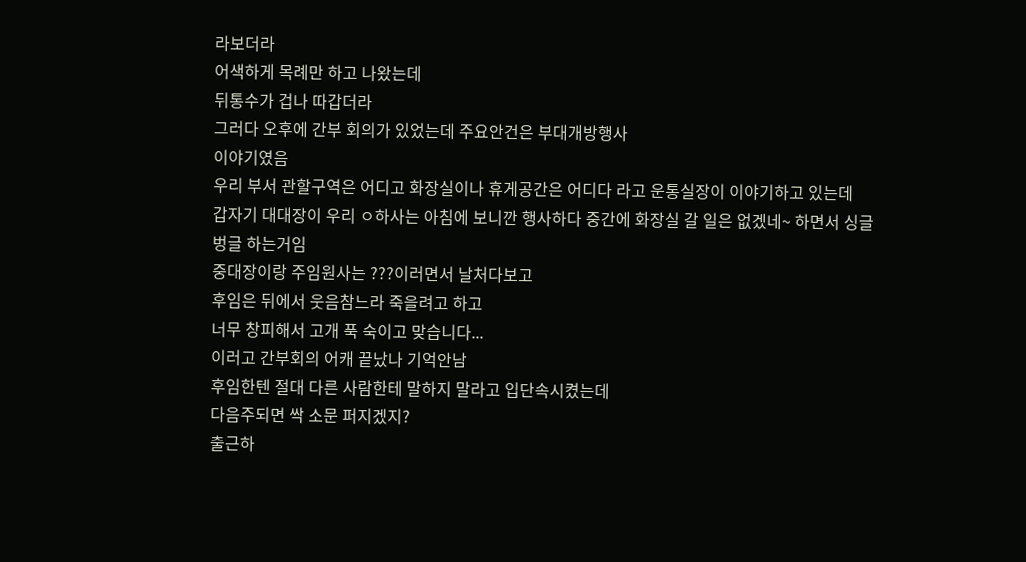라보더라
어색하게 목례만 하고 나왔는데
뒤통수가 겁나 따갑더라
그러다 오후에 간부 회의가 있었는데 주요안건은 부대개방행사
이야기였음
우리 부서 관할구역은 어디고 화장실이나 휴게공간은 어디다 라고 운통실장이 이야기하고 있는데
갑자기 대대장이 우리 ㅇ하사는 아침에 보니깐 행사하다 중간에 화장실 갈 일은 없겠네~ 하면서 싱글벙글 하는거임
중대장이랑 주임원사는 ???이러면서 날처다보고
후임은 뒤에서 웃음참느라 죽을려고 하고
너무 창피해서 고개 푹 숙이고 맞습니다...
이러고 간부회의 어캐 끝났나 기억안남
후임한텐 절대 다른 사람한테 말하지 말라고 입단속시켰는데
다음주되면 싹 소문 퍼지겠지?
출근하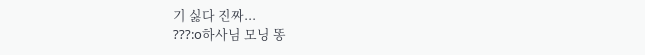기 싫다 진짜...
???:o하사님 모닝 똥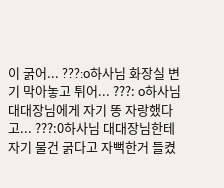이 굵어... ???:o하사님 화장실 변기 막아놓고 튀어... ???: o하사님 대대장님에게 자기 똥 자랑했다고... ???:0하사님 대대장님한테 자기 물건 굵다고 자뻑한거 들켰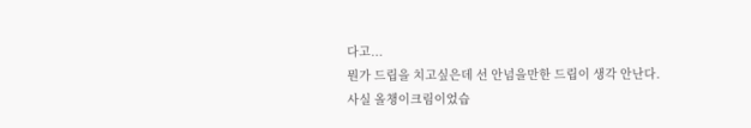다고...
뭔가 드립을 치고싶은데 선 안넘을만한 드립이 생각 안난다.
사실 올챙이크림이었습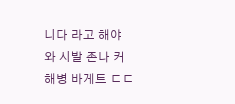니다 라고 해야
와 시발 존나 커
해병 바게트 ㄷㄷ